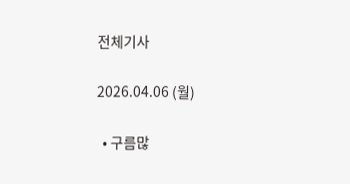전체기사

2026.04.06 (월)

  • 구름많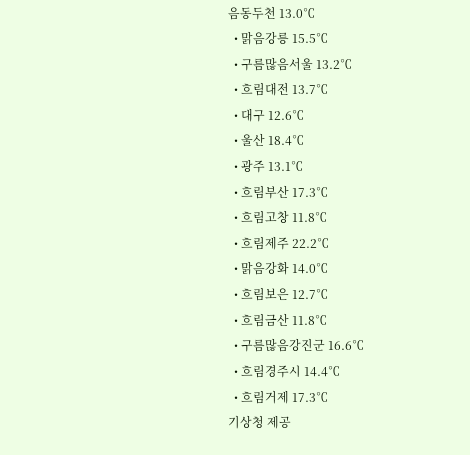음동두천 13.0℃
  • 맑음강릉 15.5℃
  • 구름많음서울 13.2℃
  • 흐림대전 13.7℃
  • 대구 12.6℃
  • 울산 18.4℃
  • 광주 13.1℃
  • 흐림부산 17.3℃
  • 흐림고창 11.8℃
  • 흐림제주 22.2℃
  • 맑음강화 14.0℃
  • 흐림보은 12.7℃
  • 흐림금산 11.8℃
  • 구름많음강진군 16.6℃
  • 흐림경주시 14.4℃
  • 흐림거제 17.3℃
기상청 제공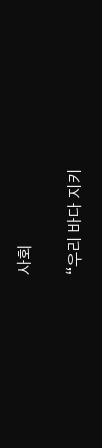사회

“우리 바다 지키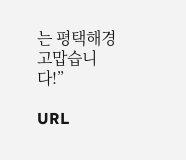는 평택해경 고맙습니다!”

URL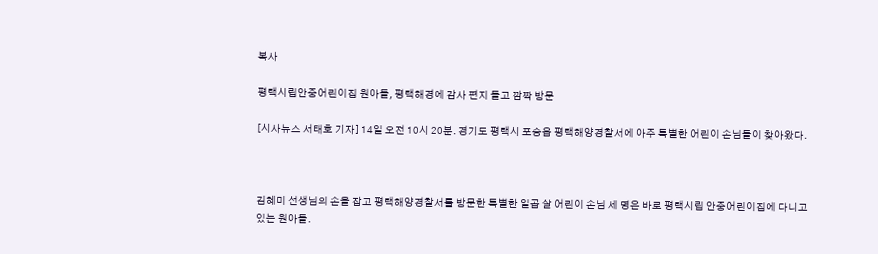복사

평택시립안중어린이집 원아들, 평택해경에 감사 편지 들고 깜짝 방문

[시사뉴스 서태호 기자] 14일 오전 10시 20분. 경기도 평택시 포승읍 평택해양경찰서에 아주 특별한 어린이 손님들이 찾아왔다.



김혜미 선생님의 손을 잡고 평택해양경찰서를 방문한 특별한 일곱 살 어린이 손님 세 명은 바로 평택시립 안중어린이집에 다니고 있는 원아들.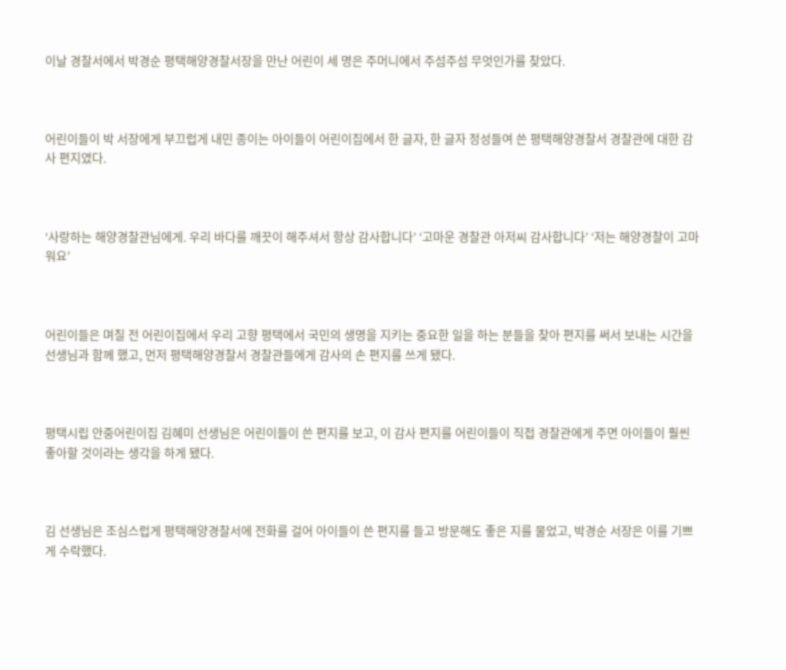이날 경찰서에서 박경순 평택해양경찰서장을 만난 어린이 세 명은 주머니에서 주섬주섬 무엇인가를 찾았다.



어린이들이 박 서장에게 부끄럽게 내민 종이는 아이들이 어린이집에서 한 글자, 한 글자 정성들여 쓴 평택해양경찰서 경찰관에 대한 감사 편지였다.



‘사랑하는 해양경찰관님에게. 우리 바다를 깨끗이 해주셔서 항상 감사합니다’ ‘고마운 경찰관 아저씨 감사합니다’ ‘저는 해양경찰이 고마워요’



어린이들은 며칠 전 어린이집에서 우리 고향 평택에서 국민의 생명을 지키는 중요한 일을 하는 분들을 찾아 편지를 써서 보내는 시간을 선생님과 함께 했고, 먼저 평택해양경찰서 경찰관들에게 감사의 손 편지를 쓰게 됐다.



평택시립 안중어린이집 김혜미 선생님은 어린이들이 쓴 편지를 보고, 이 감사 편지를 어린이들이 직접 경찰관에게 주면 아이들이 훨씬 좋아할 것이라는 생각을 하게 됐다.



김 선생님은 조심스럽게 평택해양경찰서에 전화를 걸어 아이들이 쓴 편지를 들고 방문해도 좋은 지를 물었고, 박경순 서장은 이를 기쁘게 수락했다.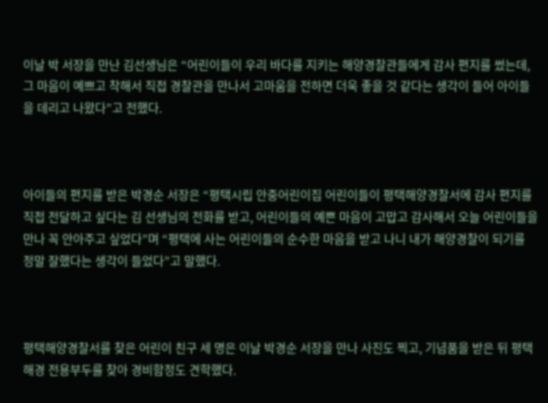이날 박 서장을 만난 김선생님은 “어린이들이 우리 바다를 지키는 해양경찰관들에게 감사 편지를 썼는데, 그 마음이 예쁘고 착해서 직접 경찰관을 만나서 고마움을 전하면 더욱 좋을 것 같다는 생각이 들어 아이들을 데리고 나왔다”고 전했다.



아이들의 편지를 받은 박경순 서장은 “평택시립 안중어린이집 어린이들이 평택해양경찰서에 감사 편지를 직접 전달하고 싶다는 김 선생님의 전화를 받고, 어린이들의 예쁜 마음이 고맙고 감사해서 오늘 어린이들을 만나 꼭 안아주고 싶었다”며 “평택에 사는 어린이들의 순수한 마음을 받고 나니 내가 해양경찰이 되기를 정말 잘했다는 생각이 들었다”고 말했다.



평택해양경찰서를 찾은 어린이 친구 세 명은 이날 박경순 서장을 만나 사진도 찍고, 기념품을 받은 뒤 평택해경 전용부두를 찾아 경비함정도 견학했다.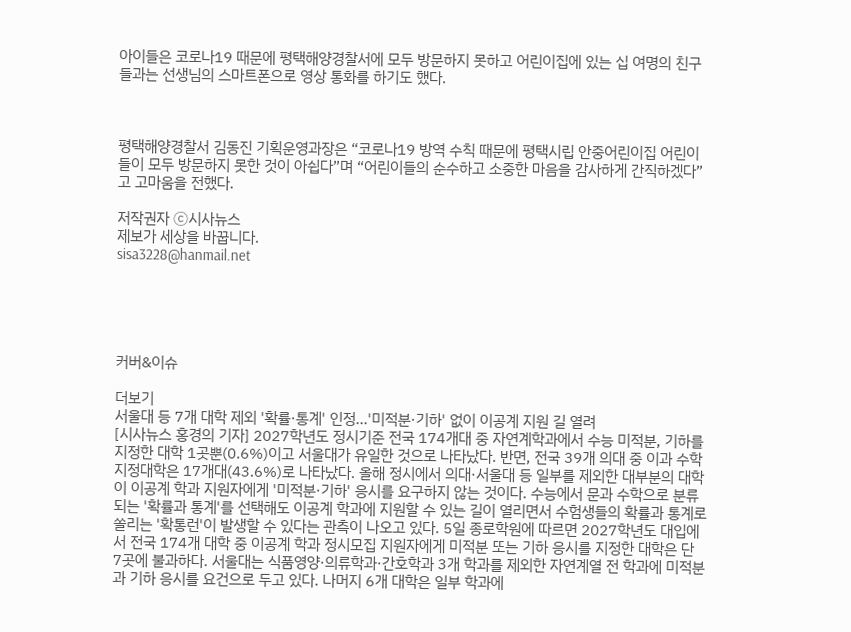아이들은 코로나19 때문에 평택해양경찰서에 모두 방문하지 못하고 어린이집에 있는 십 여명의 친구들과는 선생님의 스마트폰으로 영상 통화를 하기도 했다.



평택해양경찰서 김동진 기획운영과장은 “코로나19 방역 수칙 때문에 평택시립 안중어린이집 어린이들이 모두 방문하지 못한 것이 아쉽다”며 “어린이들의 순수하고 소중한 마음을 감사하게 간직하겠다”고 고마움을 전했다.

저작권자 Ⓒ시사뉴스
제보가 세상을 바꿉니다.
sisa3228@hanmail.net





커버&이슈

더보기
서울대 등 7개 대학 제외 '확률·통계' 인정...'미적분·기하' 없이 이공계 지원 길 열려
[시사뉴스 홍경의 기자] 2027학년도 정시기준 전국 174개대 중 자연계학과에서 수능 미적분, 기하를 지정한 대학 1곳뿐(0.6%)이고 서울대가 유일한 것으로 나타났다. 반면, 전국 39개 의대 중 이과 수학 지정대학은 17개대(43.6%)로 나타났다. 올해 정시에서 의대·서울대 등 일부를 제외한 대부분의 대학이 이공계 학과 지원자에게 '미적분·기하' 응시를 요구하지 않는 것이다. 수능에서 문과 수학으로 분류되는 '확률과 통계'를 선택해도 이공계 학과에 지원할 수 있는 길이 열리면서 수험생들의 확률과 통계로 쏠리는 '확통런'이 발생할 수 있다는 관측이 나오고 있다. 5일 종로학원에 따르면 2027학년도 대입에서 전국 174개 대학 중 이공계 학과 정시모집 지원자에게 미적분 또는 기하 응시를 지정한 대학은 단 7곳에 불과하다. 서울대는 식품영양·의류학과·간호학과 3개 학과를 제외한 자연계열 전 학과에 미적분과 기하 응시를 요건으로 두고 있다. 나머지 6개 대학은 일부 학과에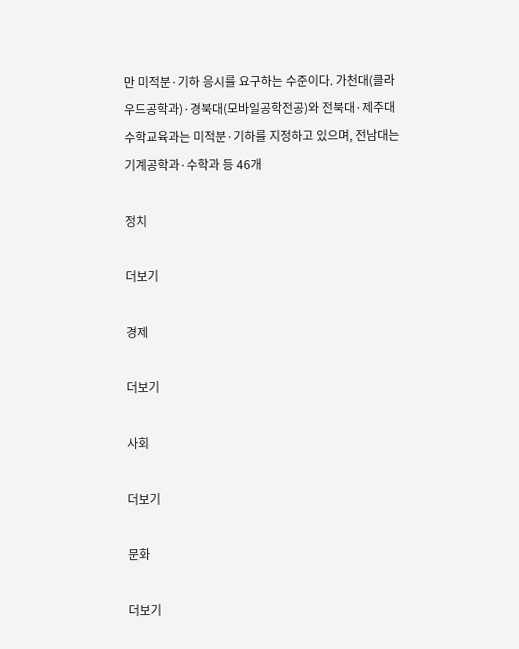만 미적분·기하 응시를 요구하는 수준이다. 가천대(클라우드공학과)·경북대(모바일공학전공)와 전북대·제주대 수학교육과는 미적분·기하를 지정하고 있으며, 전남대는 기계공학과·수학과 등 46개

정치

더보기

경제

더보기

사회

더보기

문화

더보기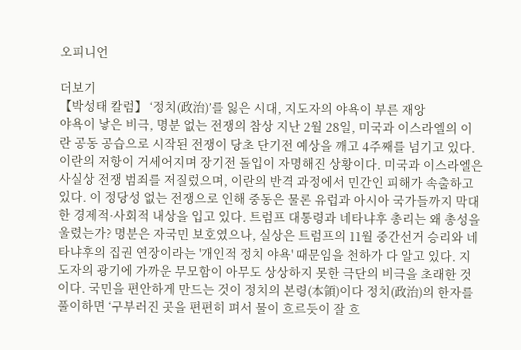오피니언

더보기
【박성태 칼럼】 ‘정치(政治)’를 잃은 시대, 지도자의 야욕이 부른 재앙
야욕이 낳은 비극, 명분 없는 전쟁의 참상 지난 2월 28일, 미국과 이스라엘의 이란 공동 공습으로 시작된 전쟁이 당초 단기전 예상을 깨고 4주째를 넘기고 있다. 이란의 저항이 거세어지며 장기전 돌입이 자명해진 상황이다. 미국과 이스라엘은 사실상 전쟁 범죄를 저질렀으며, 이란의 반격 과정에서 민간인 피해가 속출하고 있다. 이 정당성 없는 전쟁으로 인해 중동은 물론 유럽과 아시아 국가들까지 막대한 경제적·사회적 내상을 입고 있다. 트럼프 대통령과 네타냐후 총리는 왜 총성을 울렸는가? 명분은 자국민 보호였으나, 실상은 트럼프의 11월 중간선거 승리와 네타냐후의 집권 연장이라는 '개인적 정치 야욕' 때문임을 천하가 다 알고 있다. 지도자의 광기에 가까운 무모함이 아무도 상상하지 못한 극단의 비극을 초래한 것이다. 국민을 편안하게 만드는 것이 정치의 본령(本領)이다 정치(政治)의 한자를 풀이하면 ‘구부러진 곳을 편편히 펴서 물이 흐르듯이 잘 흐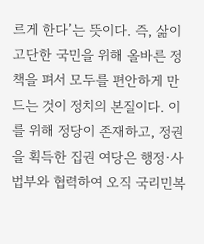르게 한다’는 뜻이다. 즉, 삶이 고단한 국민을 위해 올바른 정책을 펴서 모두를 편안하게 만드는 것이 정치의 본질이다. 이를 위해 정당이 존재하고, 정권을 획득한 집권 여당은 행정·사법부와 협력하여 오직 국리민복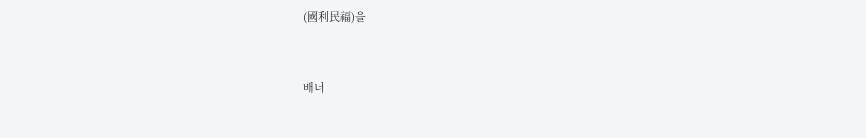(國利民福)을


배너